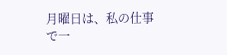月曜日は、私の仕事で一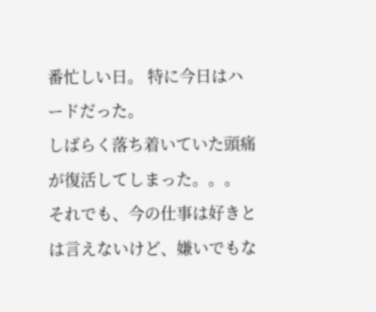番忙しい日。 特に今日はハードだった。
しばらく落ち着いていた頭痛が復活してしまった。。。 それでも、今の仕事は好きとは言えないけど、嫌いでもな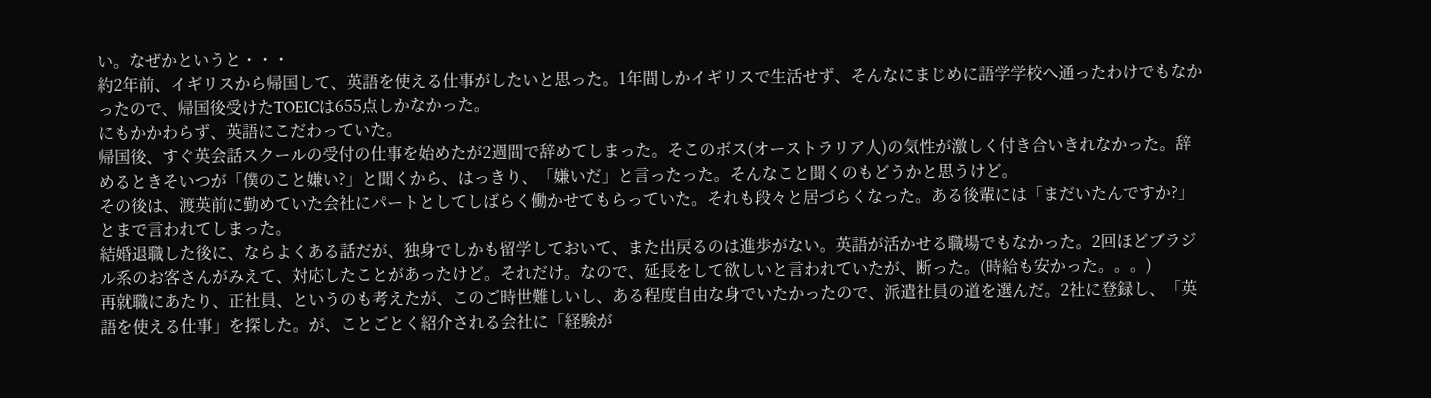い。なぜかというと・・・
約2年前、イギリスから帰国して、英語を使える仕事がしたいと思った。1年間しかイギリスで生活せず、そんなにまじめに語学学校へ通ったわけでもなかったので、帰国後受けたTOEICは655点しかなかった。
にもかかわらず、英語にこだわっていた。
帰国後、すぐ英会話スクールの受付の仕事を始めたが2週間で辞めてしまった。そこのボス(オーストラリア人)の気性が激しく付き合いきれなかった。辞めるときそいつが「僕のこと嫌い?」と聞くから、はっきり、「嫌いだ」と言ったった。そんなこと聞くのもどうかと思うけど。
その後は、渡英前に勤めていた会社にパートとしてしばらく働かせてもらっていた。それも段々と居づらくなった。ある後輩には「まだいたんですか?」とまで言われてしまった。
結婚退職した後に、ならよくある話だが、独身でしかも留学しておいて、また出戻るのは進歩がない。英語が活かせる職場でもなかった。2回ほどブラジル系のお客さんがみえて、対応したことがあったけど。それだけ。なので、延長をして欲しいと言われていたが、断った。(時給も安かった。。。)
再就職にあたり、正社員、というのも考えたが、このご時世難しいし、ある程度自由な身でいたかったので、派遣社員の道を選んだ。2社に登録し、「英語を使える仕事」を探した。が、ことごとく紹介される会社に「経験が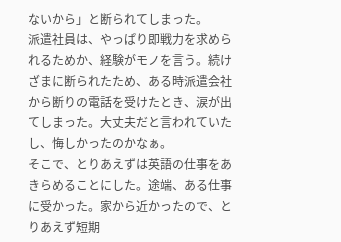ないから」と断られてしまった。
派遣社員は、やっぱり即戦力を求められるためか、経験がモノを言う。続けざまに断られたため、ある時派遣会社から断りの電話を受けたとき、涙が出てしまった。大丈夫だと言われていたし、悔しかったのかなぁ。
そこで、とりあえずは英語の仕事をあきらめることにした。途端、ある仕事に受かった。家から近かったので、とりあえず短期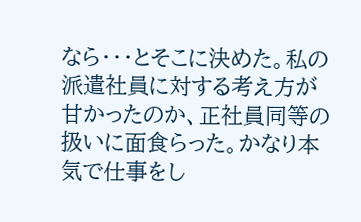なら・・・とそこに決めた。私の派遣社員に対する考え方が甘かったのか、正社員同等の扱いに面食らった。かなり本気で仕事をし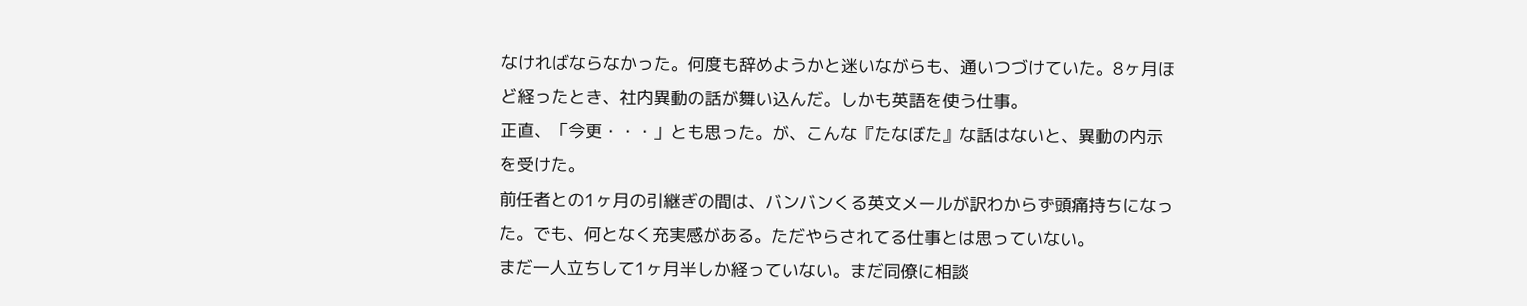なければならなかった。何度も辞めようかと迷いながらも、通いつづけていた。8ヶ月ほど経ったとき、社内異動の話が舞い込んだ。しかも英語を使う仕事。
正直、「今更・・・」とも思った。が、こんな『たなぼた』な話はないと、異動の内示を受けた。
前任者との1ヶ月の引継ぎの間は、バンバンくる英文メールが訳わからず頭痛持ちになった。でも、何となく充実感がある。ただやらされてる仕事とは思っていない。
まだ一人立ちして1ヶ月半しか経っていない。まだ同僚に相談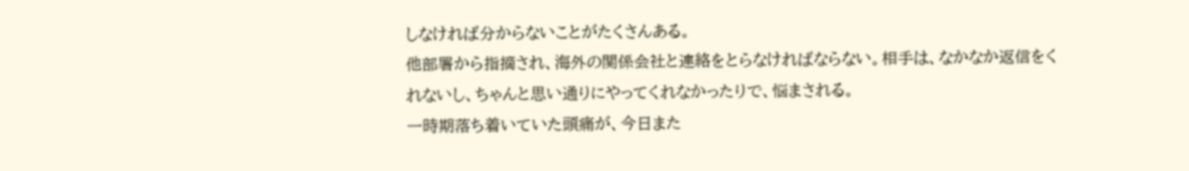しなければ分からないことがたくさんある。
他部署から指摘され、海外の関係会社と連絡をとらなければならない。相手は、なかなか返信をくれないし、ちゃんと思い通りにやってくれなかったりで、悩まされる。
一時期落ち着いていた頭痛が、今日また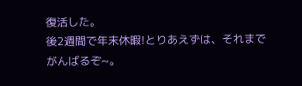復活した。
後2週間で年末休暇!とりあえずは、それまでがんばるぞ~。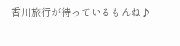香川旅行が待っているもんね♪